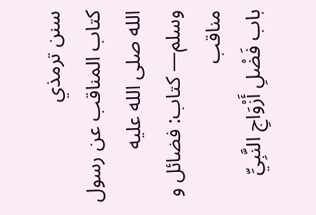سنن ترمذي
كتاب المناقب عن رسول الله صلى الله عليه وسلم— کتاب: فضائل و مناقب
باب فَضْلِ أَزْوَاجِ النَّبِيِّ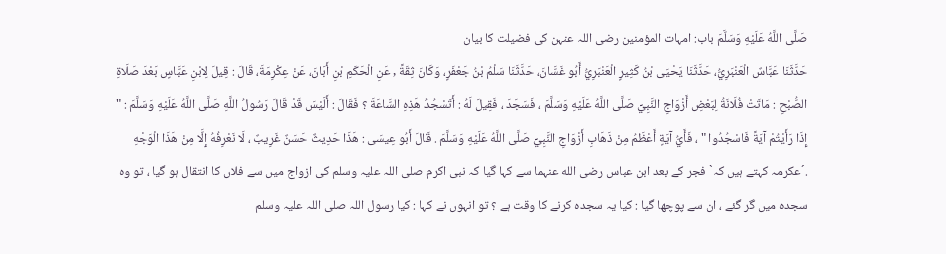صَلَّى اللَّهُ عَلَيْهِ وَسَلَّمَ باب: امہات المؤمنین رضی اللہ عنہن کی فضیلت کا بیان
حَدَّثَنَا عَبَّاسٌ الْعَنْبَرِيُّ، حَدَّثَنَا يَحْيَى بْنُ كَثِيرٍ الْعَنْبَرِيُّ أَبُو غَسَّانَ، حَدَّثَنَا سَلْمُ بْنُ جَعْفَرٍ، وَكَانَ ثِقَةً , عَنِ الْحَكَمِ بْنِ أَبَانَ، عَنْ عِكْرِمَةَ، قَالَ : قِيلَ لِابْنِ عَبَّاسٍ بَعْدَ صَلَاةِ الصُّبْحِ : مَاتَتْ فُلَانَةُ لِبَعْضِ أَزْوَاجِ النَّبِيِّ صَلَّى اللَّهُ عَلَيْهِ وَسَلَّمَ ، فَسَجَدَ ، فَقِيلَ لَهُ : أَتَسْجُدُ هَذِهِ السَّاعَةَ ؟ فَقَالَ : أَلَيْسَ قَدْ قَالَ رَسُولُ اللَّهِ صَلَّى اللَّهُ عَلَيْهِ وَسَلَّمَ : " إِذَا رَأَيْتُمْ آيَةً فَاسْجُدُوا " ، فَأَيُّ آيَةٍ أَعْظَمُ مِنْ ذَهَابِ أَزْوَاجِ النَّبِيِّ صَلَّى اللَّهُ عَلَيْهِ وَسَلَّمَ . قَالَ أَبُو عِيسَى : هَذَا حَدِيثٌ حَسَنٌ غَرِيبٌ ، لَا نَعْرِفُهُ إِلَّا مِنْ هَذَا الْوَجْهِ .´عکرمہ کہتے ہیں کہ` فجر کے بعد ابن عباس رضی الله عنہما سے کہا گیا کہ نبی اکرم صلی اللہ علیہ وسلم کی ازواج میں سے فلاں کا انتقال ہو گیا ، تو وہ سجدہ میں گر گئے ، ان سے پوچھا گیا : کیا یہ سجدہ کرنے کا وقت ہے ؟ تو انہوں نے کہا : کیا رسول اللہ صلی اللہ علیہ وسلم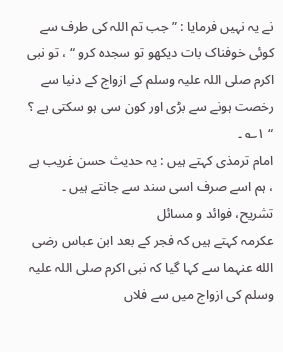نے یہ نہیں فرمایا : ” جب تم اللہ کی طرف سے کوئی خوفناک بات دیکھو تو سجدہ کرو “ ، تو نبی اکرم صلی اللہ علیہ وسلم کے ازواج کے دنیا سے رخصت ہونے سے بڑی اور کون سی ہو سکتی ہے ؟ “ ۱؎ ۔
امام ترمذی کہتے ہیں : یہ حدیث حسن غریب ہے ، ہم اسے صرف اسی سند سے جانتے ہیں ۔
تشریح، فوائد و مسائل
عکرمہ کہتے ہیں کہ فجر کے بعد ابن عباس رضی الله عنہما سے کہا گیا کہ نبی اکرم صلی اللہ علیہ وسلم کی ازواج میں سے فلاں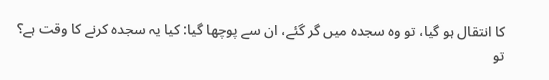کا انتقال ہو گیا، تو وہ سجدہ میں گر گئے، ان سے پوچھا گیا: کیا یہ سجدہ کرنے کا وقت ہے؟ تو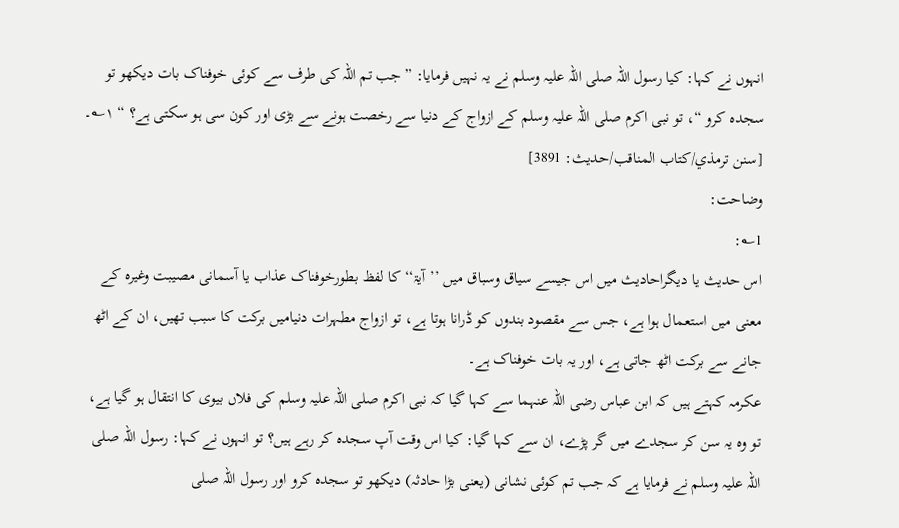انہوں نے کہا: کیا رسول اللہ صلی اللہ علیہ وسلم نے یہ نہیں فرمایا: ” جب تم اللہ کی طرف سے کوئی خوفناک بات دیکھو تو سجدہ کرو “، تو نبی اکرم صلی اللہ علیہ وسلم کے ازواج کے دنیا سے رخصت ہونے سے بڑی اور کون سی ہو سکتی ہے؟ “ ۱؎۔ [سنن ترمذي/كتاب المناقب/حدیث: 3891]
وضاحت:
1؎:
اس حدیث یا دیگراحادیث میں اس جیسے سیاق وسباق میں ’’آیۃ‘‘ کا لفظ بطورخوفناک عذاب یا آسمانی مصیبت وغیرہ کے معنی میں استعمال ہوا ہے، جس سے مقصود بندوں کو ڈرانا ہوتا ہے، تو ازواج مطہرات دنیامیں برکت کا سبب تھیں، ان کے اٹھ جانے سے برکت اٹھ جاتی ہے، اور یہ بات خوفناک ہے۔
عکرمہ کہتے ہیں کہ ابن عباس رضی اللہ عنہما سے کہا گیا کہ نبی اکرم صلی اللہ علیہ وسلم کی فلاں بیوی کا انتقال ہو گیا ہے، تو وہ یہ سن کر سجدے میں گر پڑے، ان سے کہا گیا: کیا اس وقت آپ سجدہ کر رہے ہیں؟ تو انہوں نے کہا: رسول اللہ صلی اللہ علیہ وسلم نے فرمایا ہے کہ جب تم کوئی نشانی (یعنی بڑا حادثہ) دیکھو تو سجدہ کرو اور رسول اللہ صلی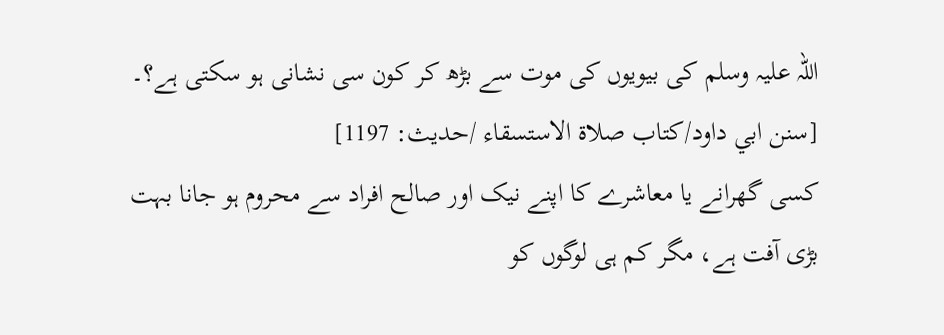اللہ علیہ وسلم کی بیویوں کی موت سے بڑھ کر کون سی نشانی ہو سکتی ہے؟۔ [سنن ابي داود/كتاب صلاة الاستسقاء /حدیث: 1197]
کسی گھرانے یا معاشرے کا اپنے نیک اور صالح افراد سے محروم ہو جانا بہت بڑی آفت ہے، مگر کم ہی لوگوں کو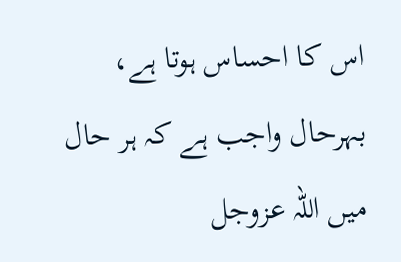اس کا احساس ہوتا ہے، بہرحال واجب ہے کہ ہر حال میں اللہ عزوجل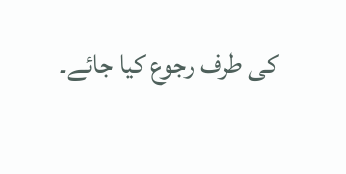کی طرف رجوع کیا جائے۔